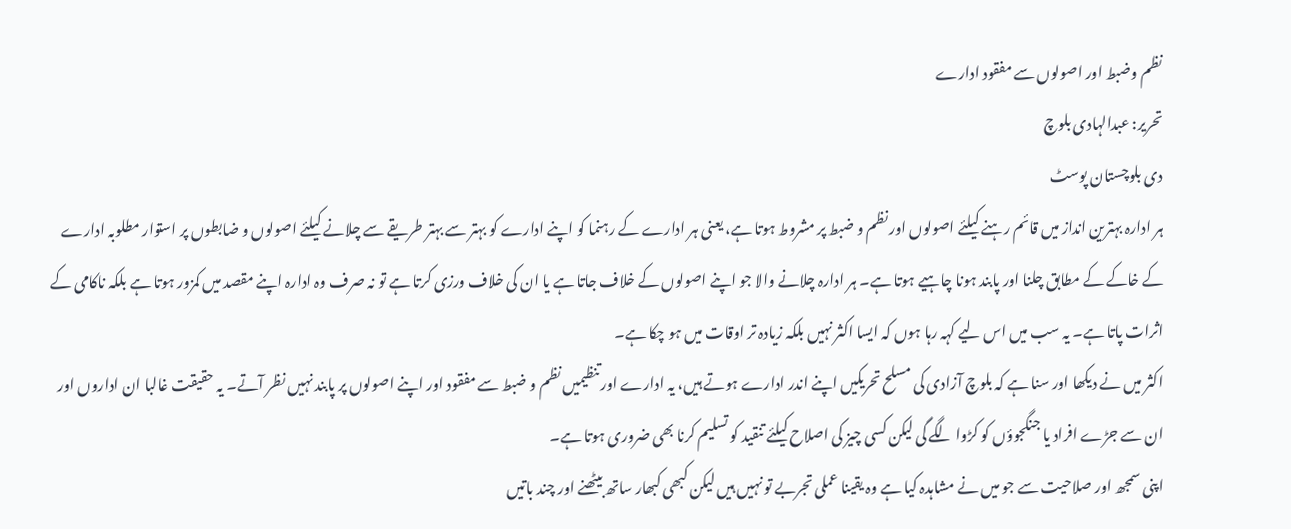نظم وضبط اور اصولوں سے مفقود ادارے
تحریر: عبدالہادی بلوچ
دی بلوچستان پوسٹ
ہر ادارہ بہترین انداز میں قائم رہنے کیلئے اصولوں اور نظم و ضبط پر مشروط ہوتا ہے، یعنی ہر ادارے کے رہنما کو اپنے ادارے کو بہتر سے بہتر طریقے سے چلانے کیلئے اصولوں و ضابطوں پر استوار مطلوبہ ادارے کے خاکے کے مطابق چلنا اور پابند ہونا چاہیے ہوتا ہے۔ ہر ادارہ چلانے والا جو اپنے اصولوں کے خلاف جاتا ہے یا ان کی خلاف ورزی کرتا ہے تو نہ صرف وہ ادارہ اپنے مقصد میں کمزور ہوتا ہے بلکہ ناکامی کے اثرات پاتا ہے۔ یہ سب میں اس لیے کہہ رہا ہوں کہ ایسا اکثر نہیں بلکہ زیادہ تر اوقات میں ہو چکا ہے۔
اکثر میں نے دیکھا اور سنا ہے کہ بلوچ آزادی کی مسلح تحریکیں اپنے اندر ادارے ہوتے ہیں، یہ ادارے اور تنظیمیں نظم و ضبط سے مفقود اور اپنے اصولوں پر پابند نہیں نظر آتے۔ یہ حقیقت غالبا ان اداروں اور ان سے جڑے افراد یا جنگجوؤں کو کڑوا لگے گی لیکن کسی چیز کی اصلاح کیلئے تنقید کو تسلیم کرنا بھی ضروری ہوتا ہے۔
اپنی سمجھ اور صلاحیت سے جو میں نے مشاہدہ کیا ہے وہ یقینا عملی تجربے تو نہیں ہیں لیکن کبھی کبھار ساتھ بیٹھنے اور چند باتیں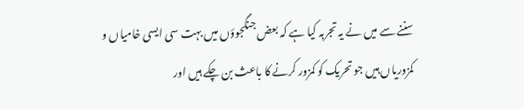سننے سے میں نے یہ تجربہ کیا ہے کہ بعض جنگجوؤں میں بہت سی ایسی خامیاں و کمزوریاں ہیں جو تحریک کو کمزور کرنے کا باعث بن چکے ہیں اور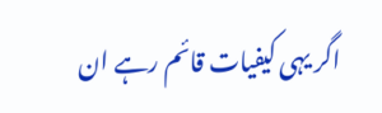اگر یہی کیفیات قائم رہے ان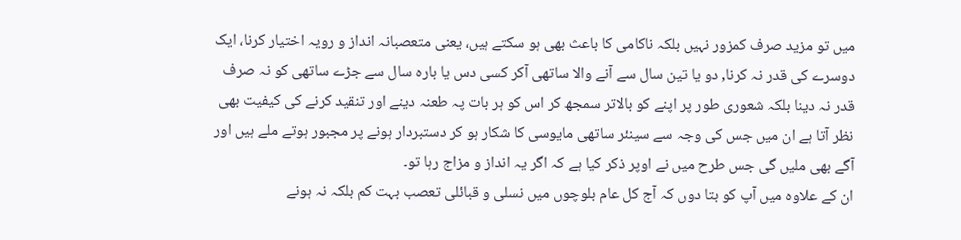میں تو مزید صرف کمزور نہیں بلکہ ناکامی کا باعث بھی ہو سکتے ہیں، یعنی متعصبانہ انداز و رویہ اختیار کرنا، ایک دوسرے کی قدر نہ کرنا, دو یا تین سال سے آنے والا ساتھی آکر کسی دس یا بارہ سال سے جڑے ساتھی کو نہ صرف قدر نہ دینا بلکہ شعوری طور پر اپنے کو بالاتر سمجھ کر اس کو ہر بات پہ طعنہ دینے اور تنقید کرنے کی کیفیت بھی نظر آتا ہے ان میں جس کی وجہ سے سینئر ساتھی مایوسی کا شکار ہو کر دستبردار ہونے پر مجبور ہوتے ملے ہیں اور آگے بھی ملیں گی جس طرح میں نے اوپر ذکر کیا ہے کہ اگر یہ انداز و مزاج رہا تو۔
ان کے علاوہ میں آپ کو بتا دوں کہ آج کل عام بلوچوں میں نسلی و قبائلی تعصب بہت کم بلکہ نہ ہونے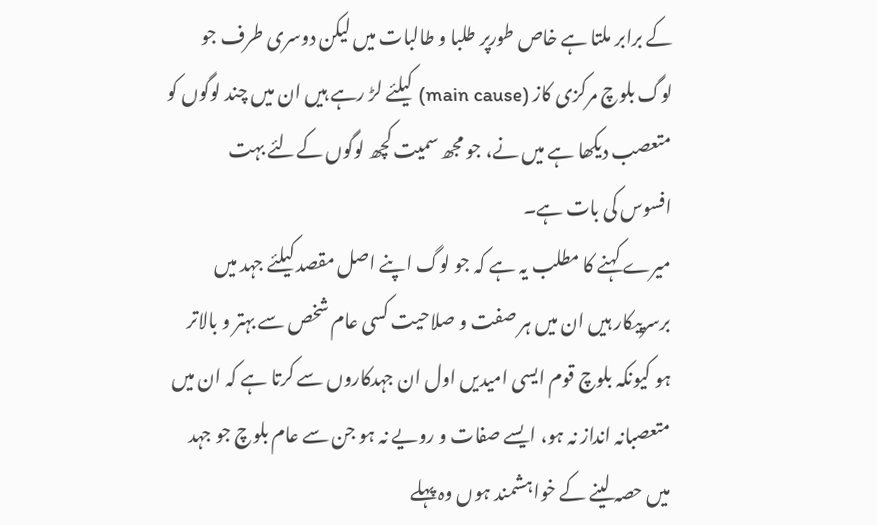کے برابر ملتا ہے خاص طورپر طلبا و طالبات میں لیکن دوسری طرف جو لوگ بلوچ مرکزی کاز (main cause) کیلئے لڑ رہے ہیں ان میں چند لوگوں کو متعصب دیکھا ہے میں نے، جو مجھ سمیت کچھ لوگوں کےلئے بہت افسوس کی بات ہے۔
میرے کہنے کا مطلب یہ ہے کہ جو لوگ اپنے اصل مقصد کیلئے جہد میں برسرپیکار ہیں ان میں ہر صفت و صلاحیت کسی عام شخص سے بہتر و بالاتر ہو کیونکہ بلوچ قوم ایسی امیدیں اول ان جہدکاروں سے کرتا ہے کہ ان میں متعصبانہ انداز نہ ہو، ایسے صفات و رویے نہ ہو جن سے عام بلوچ جو جہد میں حصہ لینے کے خواہشمند ہوں وہ پہلے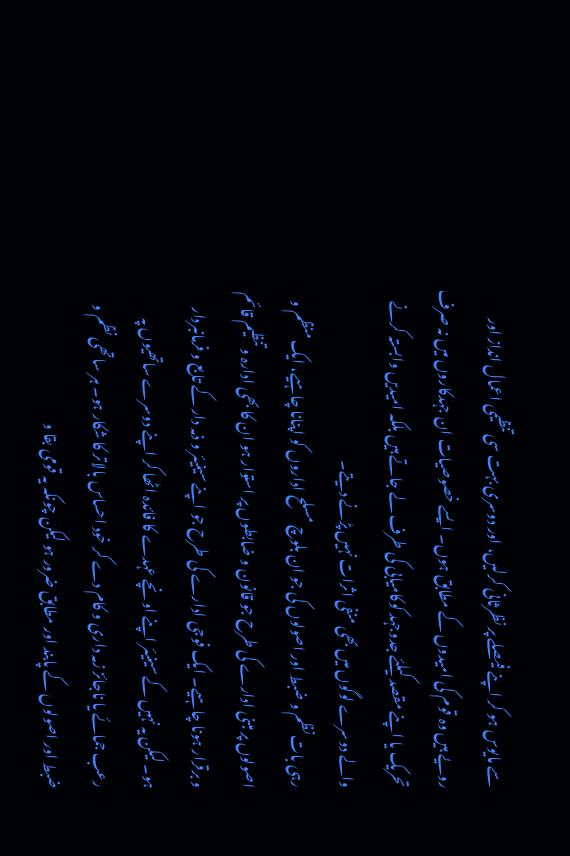سے مایوس ہو کر اپنے فیصلے پر نظرثانی کرلیں، اور دوسری بہت سی تنظیمی اعمال انداز اور رویے ہیں وہ قوم کی امیدوں کے مطابق ہوں۔ ایسے خصوصیات ان جہدکاروں میں نہ صرف تحریک یا اپنے مقصد کیلئے جدوجہد کوکامیابی کی طرف لے جاتے ہیں بلکہ امیدیں وابستہ کرنے والے دوسرے لوگوں میں بھی منفی اثرات نہیں پڑنے دیتے۔
رہی بات نظم و ضبط اور اصولوں کی جو ان بلوچ مسلح اداروں کو اپنانا چاہیے، ایک منظم و اصولوں پر مبنی ادارے کی طرح جو قانون و ضابطوں پر استوار ہو ان کا بھی ادارہ و تنظیم قائم و برقرار ہونا چاہیے۔ ایک فوجی ادارے کی طرح جو اپنے سینیئر و ذمہ دار کے تابع و فرمانبردار ہو۔ لیکن یہ نہیں کے سینیئر اپنے اونچے عہدے کا فائدہ اٹھا کر اپنے دوسرے ساتھیوں پہ رعب جمائے یا ناجائز زمہ داری و کام دے کر خود احساس بالاتر کا شکار ہو۔ ہر ساتھی نظم و ضبط اور اصولوں کے پابند اور مطابق ضرور ہو لیکن چونکہ یہ قومی بقا و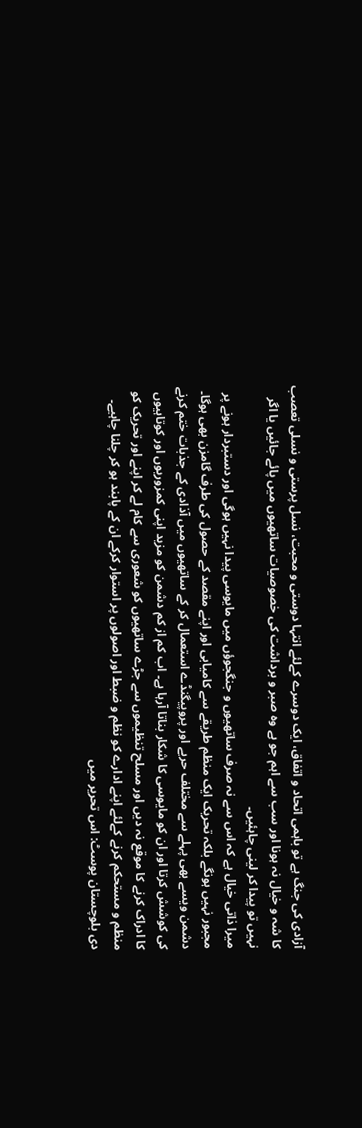آزادی کی جنگ ہے تو باہمی اتحاد و اتفاق، ایک دوسرے کےلئے انتہا دوستی و محبت، نسل پرستی و نسلی تعصب کا شہ و خیال نہ ہونا اور سب سے اہم جو ہے وہ صبر و برداشت کی خصوصیات ساتھیوں میں پائے جائیں یا اگر نہیں تو پیدا کر لینی چاہئیں۔
میرا ذاتی خیال ہے کہ اس سے نہ صرف ساتھیوں و جنگجوؤں میں مایوسی پیدا نہیں ہوگی اور دستبردار ہونے پر مجبور نہیں ہونگے بلکہ تحریک ایک منظم طریقے سے کامیابی اور اپنے مقصد کے حصول کی طرف گامزن بھی ہوگا۔ دشمن ویسے بھی پہلے سے مختلف حربے اور پروپیگنڈے استعمال کر کے ساتھیوں میں آذادی کے جذبات ختم کرنے کی کوشش کرتا اور ان کو مایوسی کا شکار بناتا آرہا ہے۔ اب کم از کم دشمن کو مزید اپنی کمزوریوں اور کوتاہیوں کا ادراک کرنے کا موقع نہ دیں اور مسلح تنظیموں سے جڑے ساتھیوں کو شعوری سے کام لے کر اپنے اور تحریک کو منظم و مستحکم کرنے کےلئے اپنے ادارے کو نظم و ضبط اور اصولوں پر استوار کرکے ان کے پابند ہو کر چلنا چاہیے۔
دی بلوچستان پوسٹ: اس تحریر میں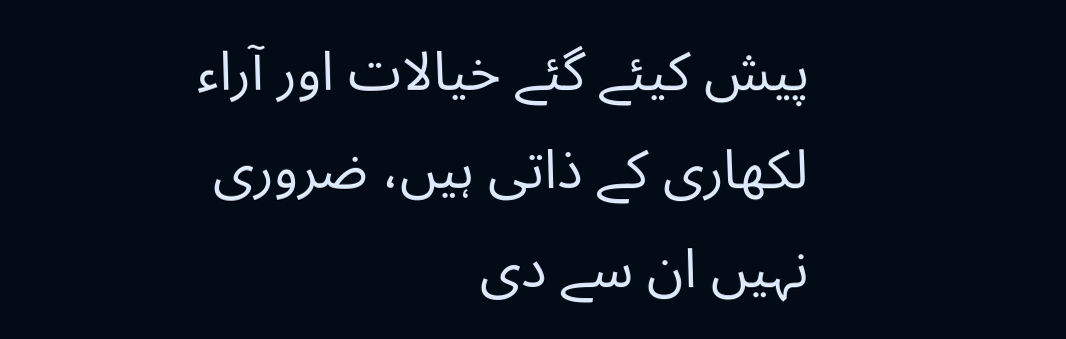پیش کیئے گئے خیالات اور آراء لکھاری کے ذاتی ہیں، ضروری نہیں ان سے دی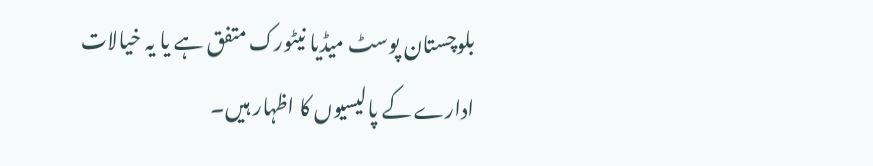بلوچستان پوسٹ میڈیا نیٹورک متفق ہے یا یہ خیالات ادارے کے پالیسیوں کا اظہار ہیں۔